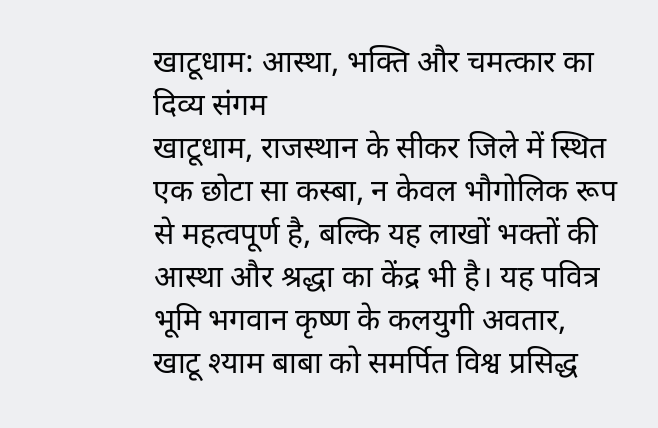खाटूधाम: आस्था, भक्ति और चमत्कार का दिव्य संगम
खाटूधाम, राजस्थान के सीकर जिले में स्थित एक छोटा सा कस्बा, न केवल भौगोलिक रूप से महत्वपूर्ण है, बल्कि यह लाखों भक्तों की आस्था और श्रद्धा का केंद्र भी है। यह पवित्र भूमि भगवान कृष्ण के कलयुगी अवतार, खाटू श्याम बाबा को समर्पित विश्व प्रसिद्ध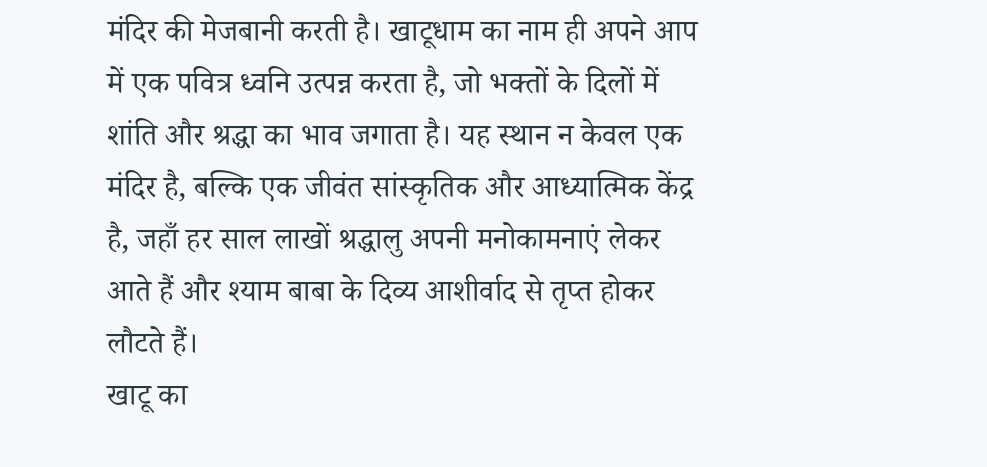मंदिर की मेजबानी करती है। खाटूधाम का नाम ही अपने आप में एक पवित्र ध्वनि उत्पन्न करता है, जो भक्तों के दिलों में शांति और श्रद्धा का भाव जगाता है। यह स्थान न केवल एक मंदिर है, बल्कि एक जीवंत सांस्कृतिक और आध्यात्मिक केंद्र है, जहाँ हर साल लाखों श्रद्धालु अपनी मनोकामनाएं लेकर आते हैं और श्याम बाबा के दिव्य आशीर्वाद से तृप्त होकर लौटते हैं।
खाटू का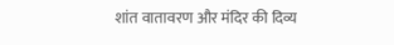शांत वातावरण और मंदिर की दिव्य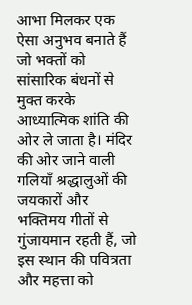आभा मिलकर एक ऐसा अनुभव बनाते हैं जो भक्तों को सांसारिक बंधनों से मुक्त करके आध्यात्मिक शांति की ओर ले जाता है। मंदिर की ओर जाने वाली गलियाँ श्रद्धालुओं की जयकारों और भक्तिमय गीतों से गुंजायमान रहती हैं, जो इस स्थान की पवित्रता और महत्ता को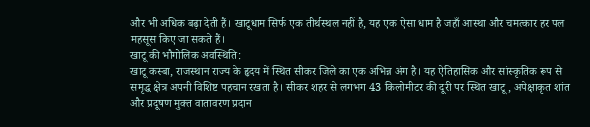और भी अधिक बढ़ा देती हैं। खाटूधाम सिर्फ एक तीर्थस्थल नहीं है, यह एक ऐसा धाम है जहाँ आस्था और चमत्कार हर पल महसूस किए जा सकते हैं।
खाटू की भौगोलिक अवस्थिति:
खाटू कस्बा, राजस्थान राज्य के हृदय में स्थित सीकर जिले का एक अभिन्न अंग है। यह ऐतिहासिक और सांस्कृतिक रूप से समृद्ध क्षेत्र अपनी विशिष्ट पहचान रखता है। सीकर शहर से लगभग 43 किलोमीटर की दूरी पर स्थित खाटू, अपेक्षाकृत शांत और प्रदूषण मुक्त वातावरण प्रदान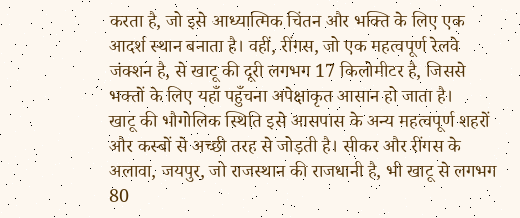करता है, जो इसे आध्यात्मिक चिंतन और भक्ति के लिए एक आदर्श स्थान बनाता है। वहीं, रींगस, जो एक महत्वपूर्ण रेलवे जंक्शन है, से खाटू की दूरी लगभग 17 किलोमीटर है, जिससे भक्तों के लिए यहाँ पहुँचना अपेक्षाकृत आसान हो जाता है।
खाटू की भौगोलिक स्थिति इसे आसपास के अन्य महत्वपूर्ण शहरों और कस्बों से अच्छी तरह से जोड़ती है। सीकर और रींगस के अलावा, जयपुर, जो राजस्थान की राजधानी है, भी खाटू से लगभग 80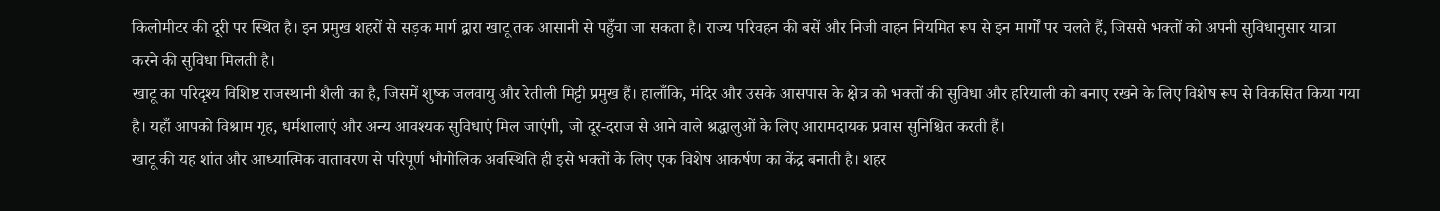किलोमीटर की दूरी पर स्थित है। इन प्रमुख शहरों से सड़क मार्ग द्वारा खाटू तक आसानी से पहुँचा जा सकता है। राज्य परिवहन की बसें और निजी वाहन नियमित रूप से इन मार्गों पर चलते हैं, जिससे भक्तों को अपनी सुविधानुसार यात्रा करने की सुविधा मिलती है।
खाटू का परिदृश्य विशिष्ट राजस्थानी शैली का है, जिसमें शुष्क जलवायु और रेतीली मिट्टी प्रमुख हैं। हालाँकि, मंदिर और उसके आसपास के क्षेत्र को भक्तों की सुविधा और हरियाली को बनाए रखने के लिए विशेष रूप से विकसित किया गया है। यहाँ आपको विश्राम गृह, धर्मशालाएं और अन्य आवश्यक सुविधाएं मिल जाएंगी, जो दूर-दराज से आने वाले श्रद्धालुओं के लिए आरामदायक प्रवास सुनिश्चित करती हैं।
खाटू की यह शांत और आध्यात्मिक वातावरण से परिपूर्ण भौगोलिक अवस्थिति ही इसे भक्तों के लिए एक विशेष आकर्षण का केंद्र बनाती है। शहर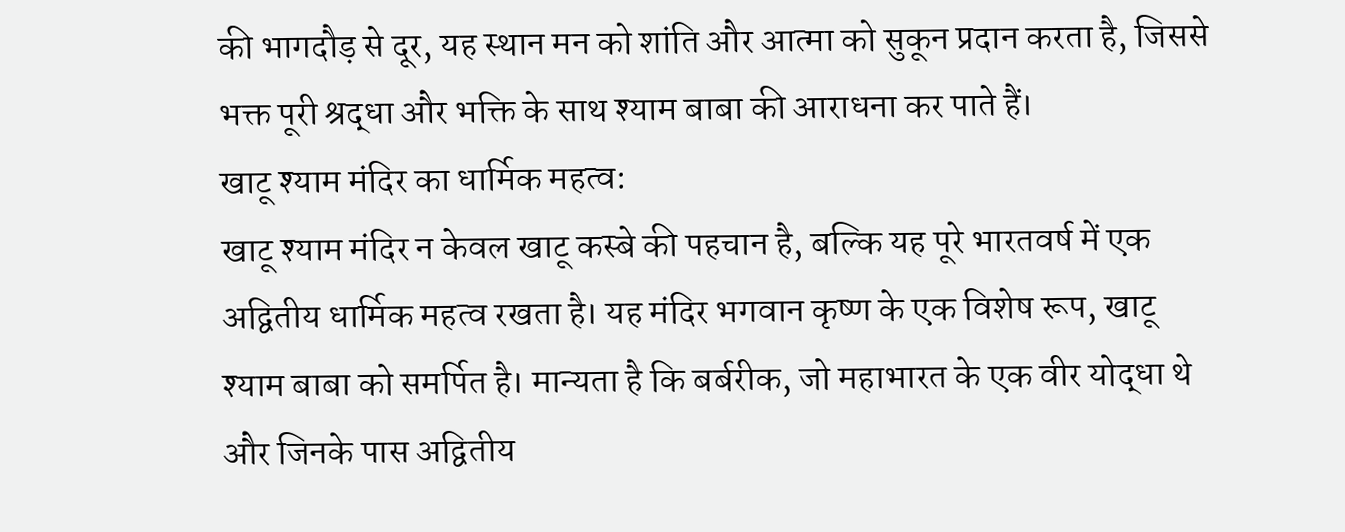की भागदौड़ से दूर, यह स्थान मन को शांति और आत्मा को सुकून प्रदान करता है, जिससे भक्त पूरी श्रद्धा और भक्ति के साथ श्याम बाबा की आराधना कर पाते हैं।
खाटू श्याम मंदिर का धार्मिक महत्व:
खाटू श्याम मंदिर न केवल खाटू कस्बे की पहचान है, बल्कि यह पूरे भारतवर्ष में एक अद्वितीय धार्मिक महत्व रखता है। यह मंदिर भगवान कृष्ण के एक विशेष रूप, खाटू श्याम बाबा को समर्पित है। मान्यता है कि बर्बरीक, जो महाभारत के एक वीर योद्धा थे और जिनके पास अद्वितीय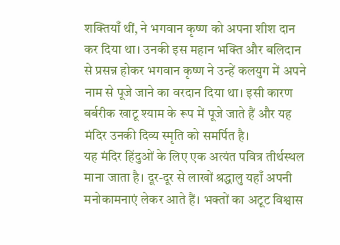शक्तियाँ थीं, ने भगवान कृष्ण को अपना शीश दान कर दिया था। उनकी इस महान भक्ति और बलिदान से प्रसन्न होकर भगवान कृष्ण ने उन्हें कलयुग में अपने नाम से पूजे जाने का वरदान दिया था। इसी कारण बर्बरीक खाटू श्याम के रूप में पूजे जाते हैं और यह मंदिर उनकी दिव्य स्मृति को समर्पित है।
यह मंदिर हिंदुओं के लिए एक अत्यंत पवित्र तीर्थस्थल माना जाता है। दूर-दूर से लाखों श्रद्धालु यहाँ अपनी मनोकामनाएं लेकर आते हैं। भक्तों का अटूट विश्वास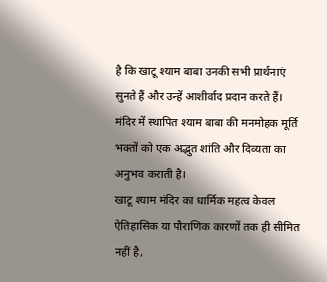है कि खाटू श्याम बाबा उनकी सभी प्रार्थनाएं सुनते हैं और उन्हें आशीर्वाद प्रदान करते हैं। मंदिर में स्थापित श्याम बाबा की मनमोहक मूर्ति भक्तों को एक अद्भुत शांति और दिव्यता का अनुभव कराती है।
खाटू श्याम मंदिर का धार्मिक महत्व केवल ऐतिहासिक या पौराणिक कारणों तक ही सीमित नहीं है,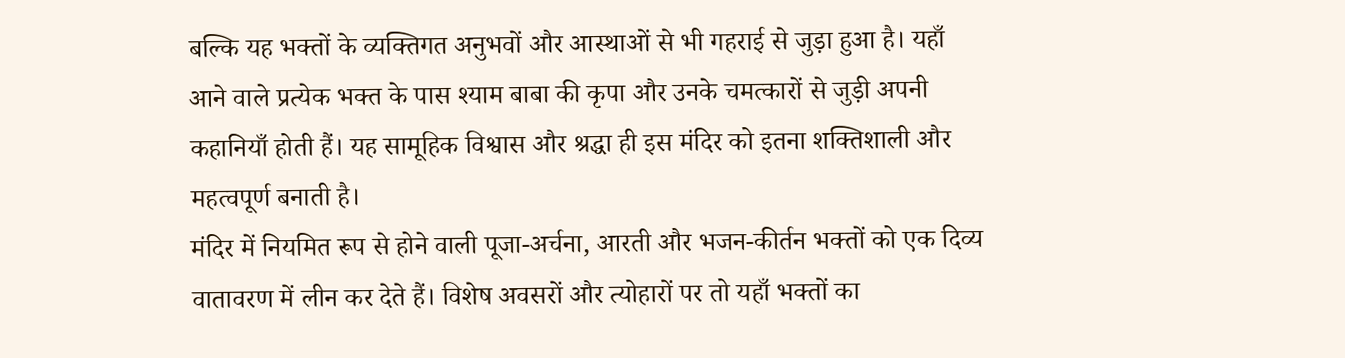बल्कि यह भक्तों के व्यक्तिगत अनुभवों और आस्थाओं से भी गहराई से जुड़ा हुआ है। यहाँ आने वाले प्रत्येक भक्त के पास श्याम बाबा की कृपा और उनके चमत्कारों से जुड़ी अपनी कहानियाँ होती हैं। यह सामूहिक विश्वास और श्रद्धा ही इस मंदिर को इतना शक्तिशाली और महत्वपूर्ण बनाती है।
मंदिर में नियमित रूप से होने वाली पूजा-अर्चना, आरती और भजन-कीर्तन भक्तों को एक दिव्य वातावरण में लीन कर देते हैं। विशेष अवसरों और त्योहारों पर तो यहाँ भक्तों का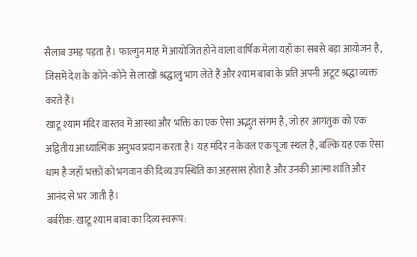सैलाब उमड़ पड़ता है। फाल्गुन माह में आयोजित होने वाला वार्षिक मेला यहाँ का सबसे बड़ा आयोजन है, जिसमें देश के कोने-कोने से लाखों श्रद्धालु भाग लेते हैं और श्याम बाबा के प्रति अपनी अटूट श्रद्धा व्यक्त करते हैं।
खाटू श्याम मंदिर वास्तव में आस्था और भक्ति का एक ऐसा अद्भुत संगम है, जो हर आगंतुक को एक अद्वितीय आध्यात्मिक अनुभव प्रदान करता है। यह मंदिर न केवल एक पूजा स्थल है, बल्कि यह एक ऐसा धाम है जहाँ भक्तों को भगवान की दिव्य उपस्थिति का अहसास होता है और उनकी आत्मा शांति और आनंद से भर जाती है।
बर्बरीक: खाटू श्याम बाबा का दिव्य स्वरूप: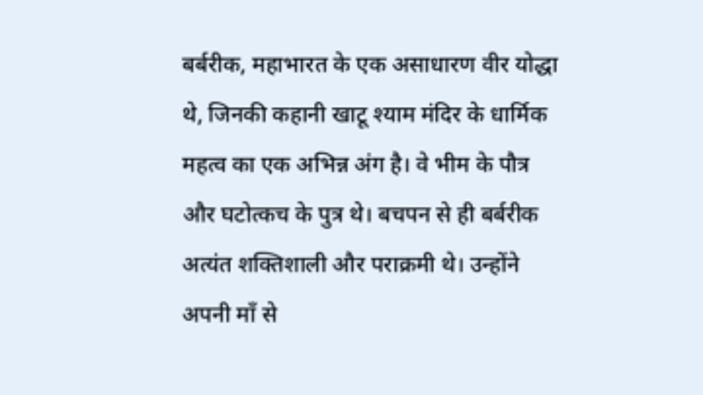बर्बरीक, महाभारत के एक असाधारण वीर योद्धा थे, जिनकी कहानी खाटू श्याम मंदिर के धार्मिक महत्व का एक अभिन्न अंग है। वे भीम के पौत्र और घटोत्कच के पुत्र थे। बचपन से ही बर्बरीक अत्यंत शक्तिशाली और पराक्रमी थे। उन्होंने अपनी माँ से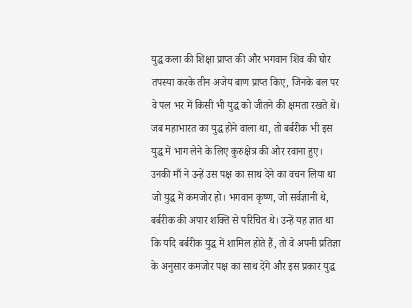युद्ध कला की शिक्षा प्राप्त की और भगवान शिव की घोर तपस्या करके तीन अजेय बाण प्राप्त किए, जिनके बल पर वे पल भर में किसी भी युद्ध को जीतने की क्षमता रखते थे।
जब महाभारत का युद्ध होने वाला था, तो बर्बरीक भी इस युद्ध में भाग लेने के लिए कुरुक्षेत्र की ओर रवाना हुए। उनकी माँ ने उन्हें उस पक्ष का साथ देने का वचन लिया था जो युद्ध में कमजोर हो। भगवान कृष्ण, जो सर्वज्ञानी थे, बर्बरीक की अपार शक्ति से परिचित थे। उन्हें यह ज्ञात था कि यदि बर्बरीक युद्ध में शामिल होते हैं, तो वे अपनी प्रतिज्ञा के अनुसार कमजोर पक्ष का साथ देंगे और इस प्रकार युद्ध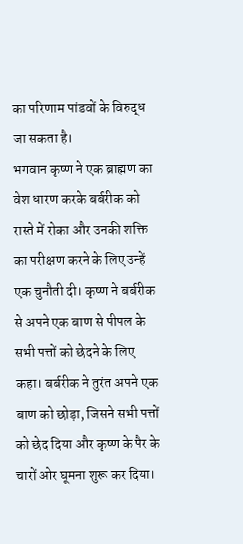का परिणाम पांडवों के विरुद्ध जा सकता है।
भगवान कृष्ण ने एक ब्राह्मण का वेश धारण करके बर्बरीक को रास्ते में रोका और उनकी शक्ति का परीक्षण करने के लिए उन्हें एक चुनौती दी। कृष्ण ने बर्बरीक से अपने एक बाण से पीपल के सभी पत्तों को छेदने के लिए कहा। बर्बरीक ने तुरंत अपने एक बाण को छोड़ा, जिसने सभी पत्तों को छेद दिया और कृष्ण के पैर के चारों ओर घूमना शुरू कर दिया।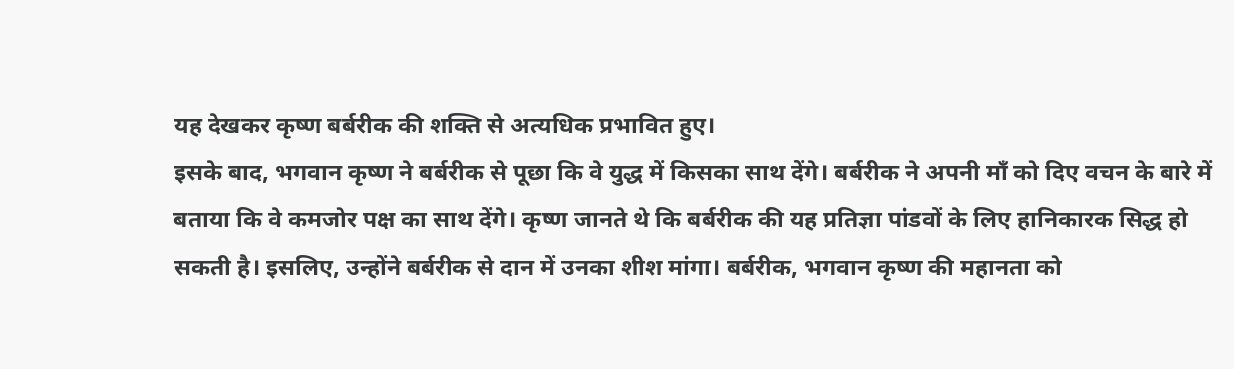यह देखकर कृष्ण बर्बरीक की शक्ति से अत्यधिक प्रभावित हुए।
इसके बाद, भगवान कृष्ण ने बर्बरीक से पूछा कि वे युद्ध में किसका साथ देंगे। बर्बरीक ने अपनी माँ को दिए वचन के बारे में बताया कि वे कमजोर पक्ष का साथ देंगे। कृष्ण जानते थे कि बर्बरीक की यह प्रतिज्ञा पांडवों के लिए हानिकारक सिद्ध हो सकती है। इसलिए, उन्होंने बर्बरीक से दान में उनका शीश मांगा। बर्बरीक, भगवान कृष्ण की महानता को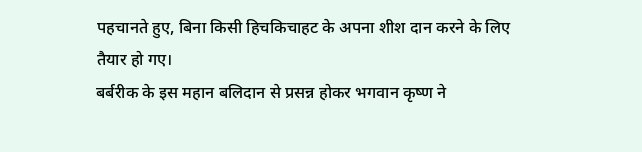पहचानते हुए, बिना किसी हिचकिचाहट के अपना शीश दान करने के लिए तैयार हो गए।
बर्बरीक के इस महान बलिदान से प्रसन्न होकर भगवान कृष्ण ने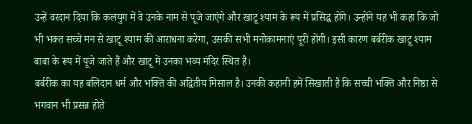उन्हें वरदान दिया कि कलयुग में वे उनके नाम से पूजे जाएंगे और खाटू श्याम के रूप में प्रसिद्ध होंगे। उन्होंने यह भी कहा कि जो भी भक्त सच्चे मन से खाटू श्याम की आराधना करेगा, उसकी सभी मनोकामनाएं पूरी होंगी। इसी कारण बर्बरीक खाटू श्याम बाबा के रूप में पूजे जाते हैं और खाटू में उनका भव्य मंदिर स्थित है।
बर्बरीक का यह बलिदान धर्म और भक्ति की अद्वितीय मिसाल है। उनकी कहानी हमें सिखाती है कि सच्ची भक्ति और निष्ठा से भगवान भी प्रसन्न होते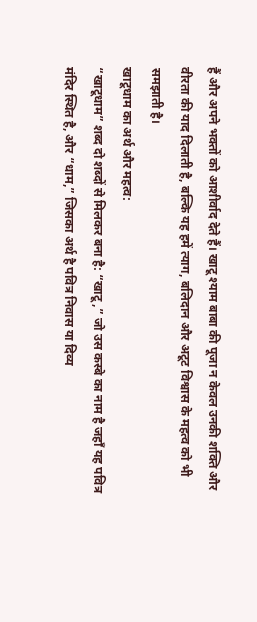हैं और अपने भक्तों को आशीर्वाद देते हैं। खाटू श्याम बाबा की पूजा न केवल उनकी शक्ति और वीरता की याद दिलाती है, बल्कि यह हमें त्याग, बलिदान और अटूट विश्वास के महत्व को भी समझाती है।
खाटूधाम का अर्थ और महत्व:
“खाटूधाम” शब्द दो शब्दों से मिलकर बना है: “खाटू,” जो उस कस्बे का नाम है जहाँ यह पवित्र मंदिर स्थित है, और “धाम,” जिसका अर्थ है पवित्र निवास या दिव्य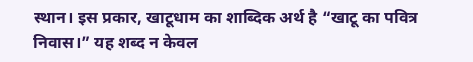स्थान। इस प्रकार, खाटूधाम का शाब्दिक अर्थ है “खाटू का पवित्र निवास।” यह शब्द न केवल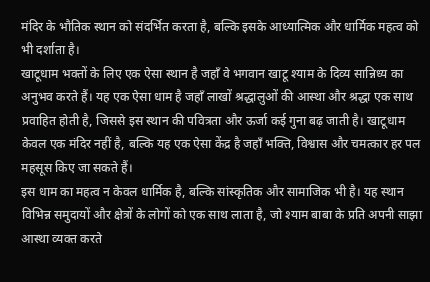मंदिर के भौतिक स्थान को संदर्भित करता है, बल्कि इसके आध्यात्मिक और धार्मिक महत्व को भी दर्शाता है।
खाटूधाम भक्तों के लिए एक ऐसा स्थान है जहाँ वे भगवान खाटू श्याम के दिव्य सान्निध्य का अनुभव करते हैं। यह एक ऐसा धाम है जहाँ लाखों श्रद्धालुओं की आस्था और श्रद्धा एक साथ प्रवाहित होती है, जिससे इस स्थान की पवित्रता और ऊर्जा कई गुना बढ़ जाती है। खाटूधाम केवल एक मंदिर नहीं है, बल्कि यह एक ऐसा केंद्र है जहाँ भक्ति, विश्वास और चमत्कार हर पल महसूस किए जा सकते हैं।
इस धाम का महत्व न केवल धार्मिक है, बल्कि सांस्कृतिक और सामाजिक भी है। यह स्थान विभिन्न समुदायों और क्षेत्रों के लोगों को एक साथ लाता है, जो श्याम बाबा के प्रति अपनी साझा आस्था व्यक्त करते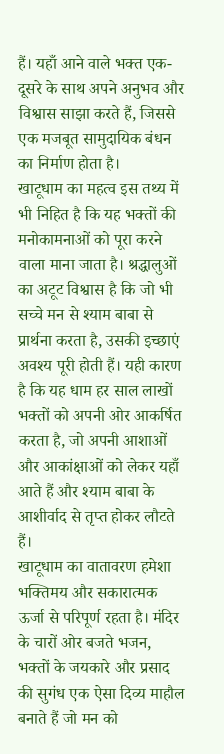हैं। यहाँ आने वाले भक्त एक-दूसरे के साथ अपने अनुभव और विश्वास साझा करते हैं, जिससे एक मजबूत सामुदायिक बंधन का निर्माण होता है।
खाटूधाम का महत्व इस तथ्य में भी निहित है कि यह भक्तों की मनोकामनाओं को पूरा करने वाला माना जाता है। श्रद्धालुओं का अटूट विश्वास है कि जो भी सच्चे मन से श्याम बाबा से प्रार्थना करता है, उसकी इच्छाएं अवश्य पूरी होती हैं। यही कारण है कि यह धाम हर साल लाखों भक्तों को अपनी ओर आकर्षित करता है, जो अपनी आशाओं और आकांक्षाओं को लेकर यहाँ आते हैं और श्याम बाबा के आशीर्वाद से तृप्त होकर लौटते हैं।
खाटूधाम का वातावरण हमेशा भक्तिमय और सकारात्मक ऊर्जा से परिपूर्ण रहता है। मंदिर के चारों ओर बजते भजन, भक्तों के जयकारे और प्रसाद की सुगंध एक ऐसा दिव्य माहौल बनाते हैं जो मन को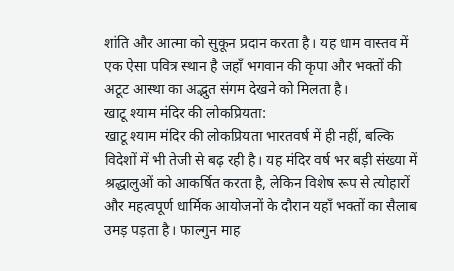शांति और आत्मा को सुकून प्रदान करता है। यह धाम वास्तव में एक ऐसा पवित्र स्थान है जहाँ भगवान की कृपा और भक्तों की अटूट आस्था का अद्भुत संगम देखने को मिलता है।
खाटू श्याम मंदिर की लोकप्रियता:
खाटू श्याम मंदिर की लोकप्रियता भारतवर्ष में ही नहीं, बल्कि विदेशों में भी तेजी से बढ़ रही है। यह मंदिर वर्ष भर बड़ी संख्या में श्रद्धालुओं को आकर्षित करता है, लेकिन विशेष रूप से त्योहारों और महत्वपूर्ण धार्मिक आयोजनों के दौरान यहाँ भक्तों का सैलाब उमड़ पड़ता है। फाल्गुन माह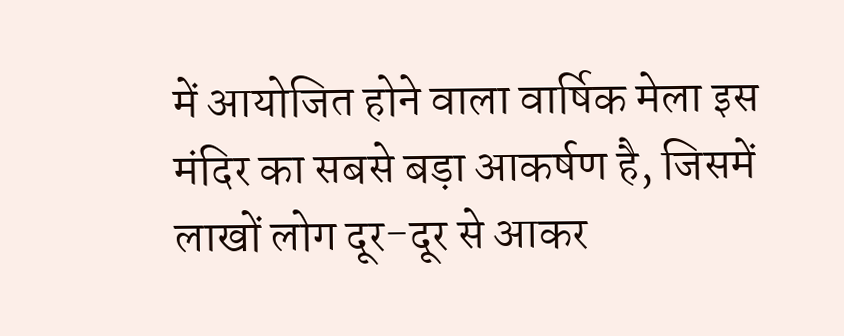में आयोजित होने वाला वार्षिक मेला इस मंदिर का सबसे बड़ा आकर्षण है, जिसमें लाखों लोग दूर-दूर से आकर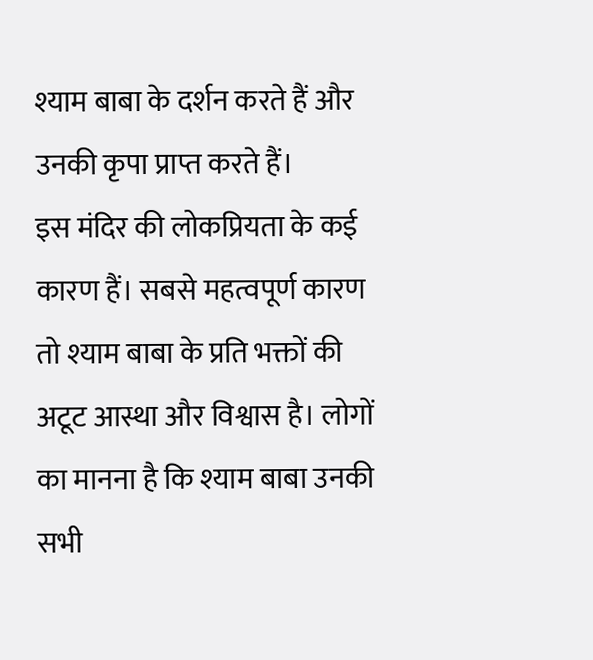श्याम बाबा के दर्शन करते हैं और उनकी कृपा प्राप्त करते हैं।
इस मंदिर की लोकप्रियता के कई कारण हैं। सबसे महत्वपूर्ण कारण तो श्याम बाबा के प्रति भक्तों की अटूट आस्था और विश्वास है। लोगों का मानना है कि श्याम बाबा उनकी सभी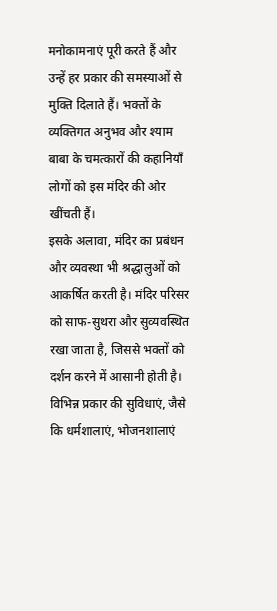मनोकामनाएं पूरी करते हैं और उन्हें हर प्रकार की समस्याओं से मुक्ति दिलाते हैं। भक्तों के व्यक्तिगत अनुभव और श्याम बाबा के चमत्कारों की कहानियाँ लोगों को इस मंदिर की ओर खींचती हैं।
इसके अलावा, मंदिर का प्रबंधन और व्यवस्था भी श्रद्धालुओं को आकर्षित करती है। मंदिर परिसर को साफ-सुथरा और सुव्यवस्थित रखा जाता है, जिससे भक्तों को दर्शन करने में आसानी होती है। विभिन्न प्रकार की सुविधाएं, जैसे कि धर्मशालाएं, भोजनशालाएं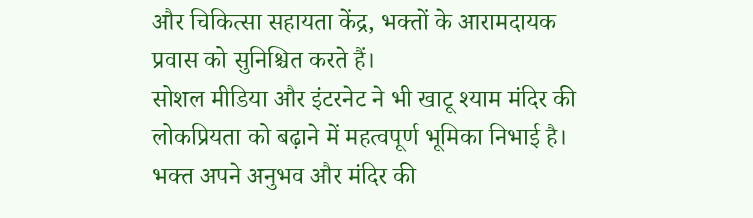और चिकित्सा सहायता केंद्र, भक्तों के आरामदायक प्रवास को सुनिश्चित करते हैं।
सोशल मीडिया और इंटरनेट ने भी खाटू श्याम मंदिर की लोकप्रियता को बढ़ाने में महत्वपूर्ण भूमिका निभाई है। भक्त अपने अनुभव और मंदिर की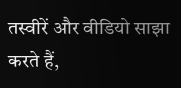तस्वीरें और वीडियो साझा करते हैं,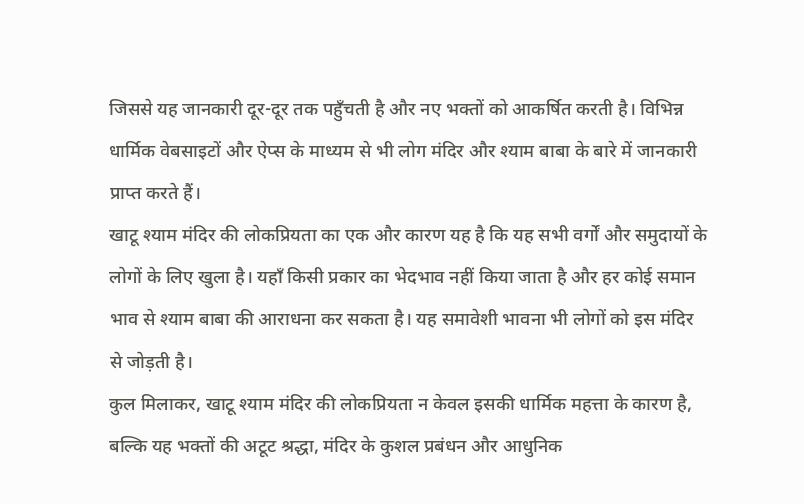जिससे यह जानकारी दूर-दूर तक पहुँचती है और नए भक्तों को आकर्षित करती है। विभिन्न धार्मिक वेबसाइटों और ऐप्स के माध्यम से भी लोग मंदिर और श्याम बाबा के बारे में जानकारी प्राप्त करते हैं।
खाटू श्याम मंदिर की लोकप्रियता का एक और कारण यह है कि यह सभी वर्गों और समुदायों के लोगों के लिए खुला है। यहाँ किसी प्रकार का भेदभाव नहीं किया जाता है और हर कोई समान भाव से श्याम बाबा की आराधना कर सकता है। यह समावेशी भावना भी लोगों को इस मंदिर से जोड़ती है।
कुल मिलाकर, खाटू श्याम मंदिर की लोकप्रियता न केवल इसकी धार्मिक महत्ता के कारण है, बल्कि यह भक्तों की अटूट श्रद्धा, मंदिर के कुशल प्रबंधन और आधुनिक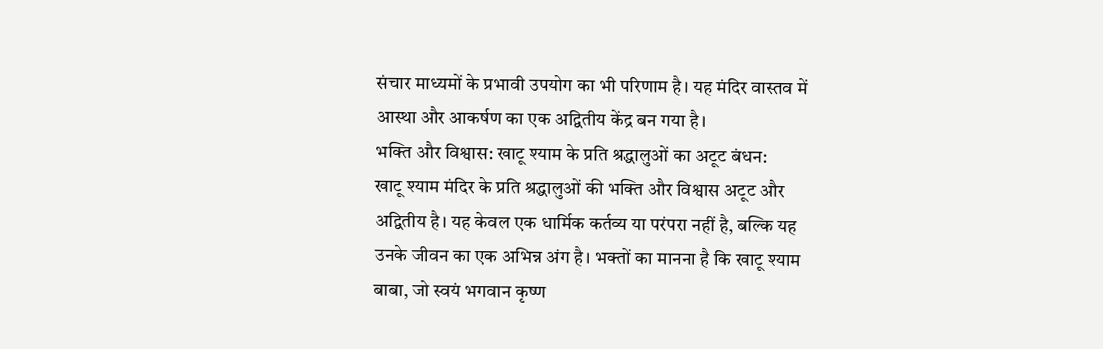संचार माध्यमों के प्रभावी उपयोग का भी परिणाम है। यह मंदिर वास्तव में आस्था और आकर्षण का एक अद्वितीय केंद्र बन गया है।
भक्ति और विश्वास: खाटू श्याम के प्रति श्रद्धालुओं का अटूट बंधन:
खाटू श्याम मंदिर के प्रति श्रद्धालुओं की भक्ति और विश्वास अटूट और अद्वितीय है। यह केवल एक धार्मिक कर्तव्य या परंपरा नहीं है, बल्कि यह उनके जीवन का एक अभिन्न अंग है। भक्तों का मानना है कि खाटू श्याम बाबा, जो स्वयं भगवान कृष्ण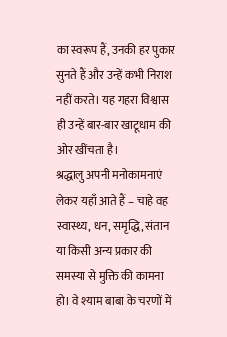का स्वरूप हैं, उनकी हर पुकार सुनते हैं और उन्हें कभी निराश नहीं करते। यह गहरा विश्वास ही उन्हें बार-बार खाटूधाम की ओर खींचता है।
श्रद्धालु अपनी मनोकामनाएं लेकर यहाँ आते हैं – चाहे वह स्वास्थ्य, धन, समृद्धि, संतान या किसी अन्य प्रकार की समस्या से मुक्ति की कामना हो। वे श्याम बाबा के चरणों में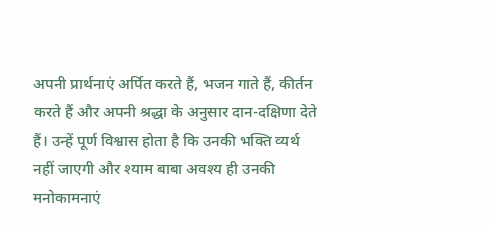अपनी प्रार्थनाएं अर्पित करते हैं, भजन गाते हैं, कीर्तन करते हैं और अपनी श्रद्धा के अनुसार दान-दक्षिणा देते हैं। उन्हें पूर्ण विश्वास होता है कि उनकी भक्ति व्यर्थ नहीं जाएगी और श्याम बाबा अवश्य ही उनकी मनोकामनाएं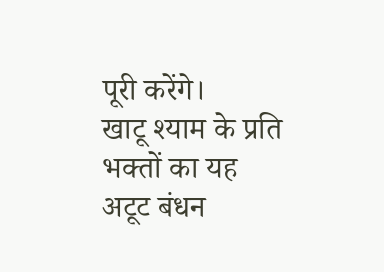पूरी करेंगे।
खाटू श्याम के प्रति भक्तों का यह अटूट बंधन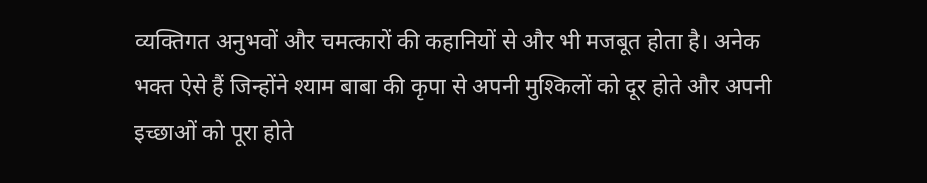व्यक्तिगत अनुभवों और चमत्कारों की कहानियों से और भी मजबूत होता है। अनेक भक्त ऐसे हैं जिन्होंने श्याम बाबा की कृपा से अपनी मुश्किलों को दूर होते और अपनी इच्छाओं को पूरा होते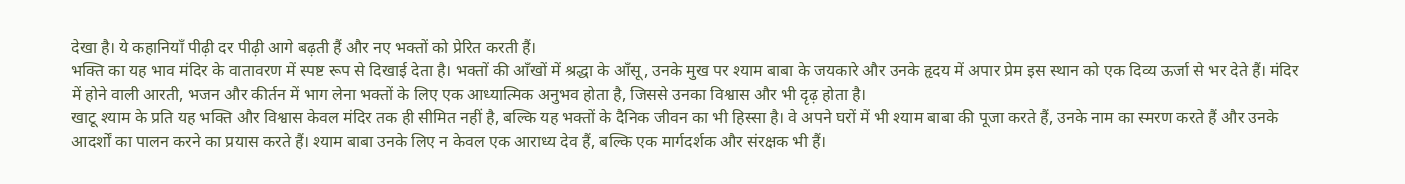देखा है। ये कहानियाँ पीढ़ी दर पीढ़ी आगे बढ़ती हैं और नए भक्तों को प्रेरित करती हैं।
भक्ति का यह भाव मंदिर के वातावरण में स्पष्ट रूप से दिखाई देता है। भक्तों की आँखों में श्रद्धा के आँसू, उनके मुख पर श्याम बाबा के जयकारे और उनके हृदय में अपार प्रेम इस स्थान को एक दिव्य ऊर्जा से भर देते हैं। मंदिर में होने वाली आरती, भजन और कीर्तन में भाग लेना भक्तों के लिए एक आध्यात्मिक अनुभव होता है, जिससे उनका विश्वास और भी दृढ़ होता है।
खाटू श्याम के प्रति यह भक्ति और विश्वास केवल मंदिर तक ही सीमित नहीं है, बल्कि यह भक्तों के दैनिक जीवन का भी हिस्सा है। वे अपने घरों में भी श्याम बाबा की पूजा करते हैं, उनके नाम का स्मरण करते हैं और उनके आदर्शों का पालन करने का प्रयास करते हैं। श्याम बाबा उनके लिए न केवल एक आराध्य देव हैं, बल्कि एक मार्गदर्शक और संरक्षक भी हैं।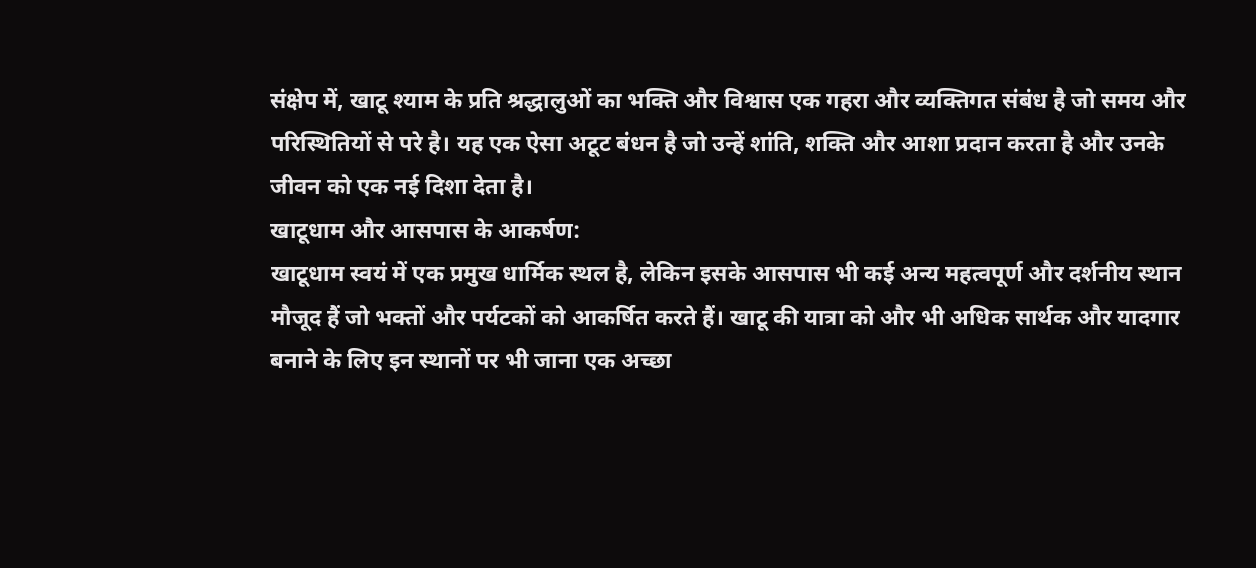संक्षेप में, खाटू श्याम के प्रति श्रद्धालुओं का भक्ति और विश्वास एक गहरा और व्यक्तिगत संबंध है जो समय और परिस्थितियों से परे है। यह एक ऐसा अटूट बंधन है जो उन्हें शांति, शक्ति और आशा प्रदान करता है और उनके जीवन को एक नई दिशा देता है।
खाटूधाम और आसपास के आकर्षण:
खाटूधाम स्वयं में एक प्रमुख धार्मिक स्थल है, लेकिन इसके आसपास भी कई अन्य महत्वपूर्ण और दर्शनीय स्थान मौजूद हैं जो भक्तों और पर्यटकों को आकर्षित करते हैं। खाटू की यात्रा को और भी अधिक सार्थक और यादगार बनाने के लिए इन स्थानों पर भी जाना एक अच्छा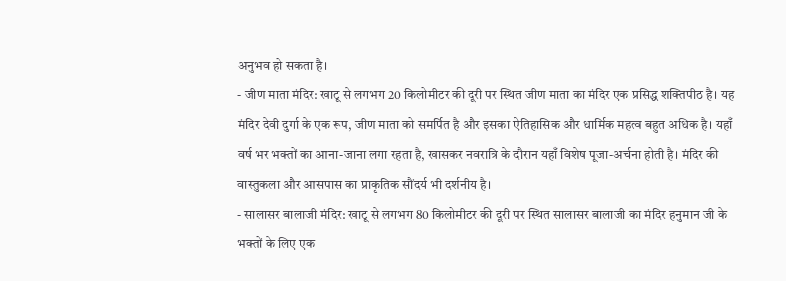अनुभव हो सकता है।
- जीण माता मंदिर: खाटू से लगभग 20 किलोमीटर की दूरी पर स्थित जीण माता का मंदिर एक प्रसिद्ध शक्तिपीठ है। यह मंदिर देवी दुर्गा के एक रूप, जीण माता को समर्पित है और इसका ऐतिहासिक और धार्मिक महत्व बहुत अधिक है। यहाँ वर्ष भर भक्तों का आना-जाना लगा रहता है, खासकर नवरात्रि के दौरान यहाँ विशेष पूजा-अर्चना होती है। मंदिर की वास्तुकला और आसपास का प्राकृतिक सौंदर्य भी दर्शनीय है।
- सालासर बालाजी मंदिर: खाटू से लगभग 80 किलोमीटर की दूरी पर स्थित सालासर बालाजी का मंदिर हनुमान जी के भक्तों के लिए एक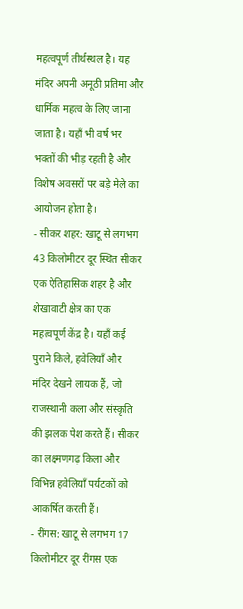महत्वपूर्ण तीर्थस्थल है। यह मंदिर अपनी अनूठी प्रतिमा और धार्मिक महत्व के लिए जाना जाता है। यहाँ भी वर्ष भर भक्तों की भीड़ रहती है और विशेष अवसरों पर बड़े मेले का आयोजन होता है।
- सीकर शहर: खाटू से लगभग 43 किलोमीटर दूर स्थित सीकर एक ऐतिहासिक शहर है और शेखावाटी क्षेत्र का एक महत्वपूर्ण केंद्र है। यहाँ कई पुराने किले, हवेलियाँ और मंदिर देखने लायक हैं, जो राजस्थानी कला और संस्कृति की झलक पेश करते हैं। सीकर का लक्ष्मणगढ़ किला और विभिन्न हवेलियाँ पर्यटकों को आकर्षित करती हैं।
- रींगस: खाटू से लगभग 17 किलोमीटर दूर रींगस एक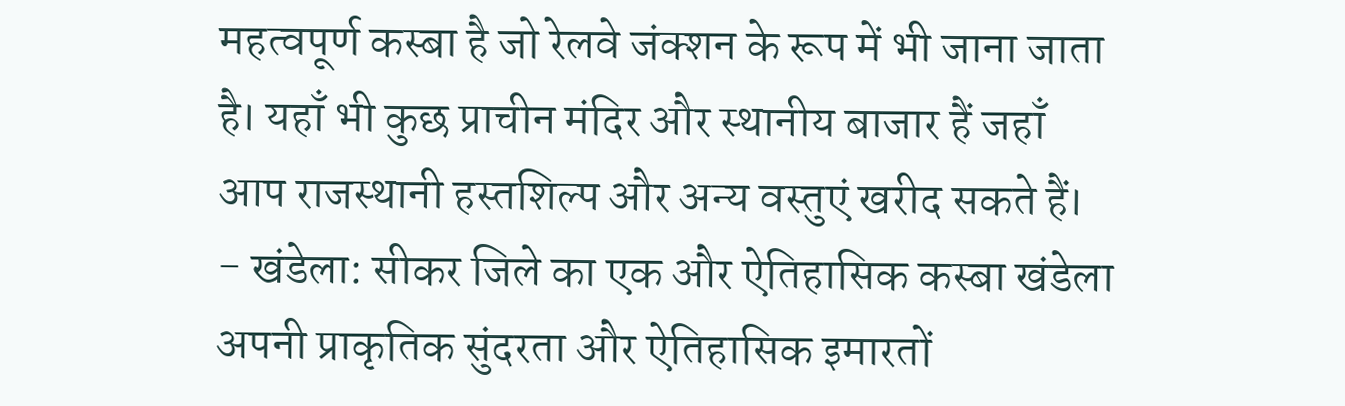महत्वपूर्ण कस्बा है जो रेलवे जंक्शन के रूप में भी जाना जाता है। यहाँ भी कुछ प्राचीन मंदिर और स्थानीय बाजार हैं जहाँ आप राजस्थानी हस्तशिल्प और अन्य वस्तुएं खरीद सकते हैं।
- खंडेला: सीकर जिले का एक और ऐतिहासिक कस्बा खंडेला अपनी प्राकृतिक सुंदरता और ऐतिहासिक इमारतों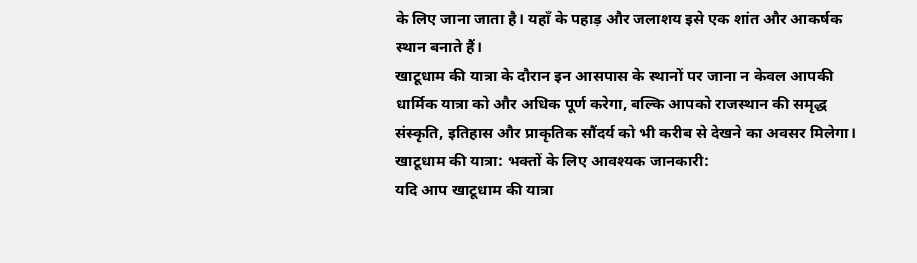के लिए जाना जाता है। यहाँ के पहाड़ और जलाशय इसे एक शांत और आकर्षक स्थान बनाते हैं।
खाटूधाम की यात्रा के दौरान इन आसपास के स्थानों पर जाना न केवल आपकी धार्मिक यात्रा को और अधिक पूर्ण करेगा, बल्कि आपको राजस्थान की समृद्ध संस्कृति, इतिहास और प्राकृतिक सौंदर्य को भी करीब से देखने का अवसर मिलेगा।
खाटूधाम की यात्रा: भक्तों के लिए आवश्यक जानकारी:
यदि आप खाटूधाम की यात्रा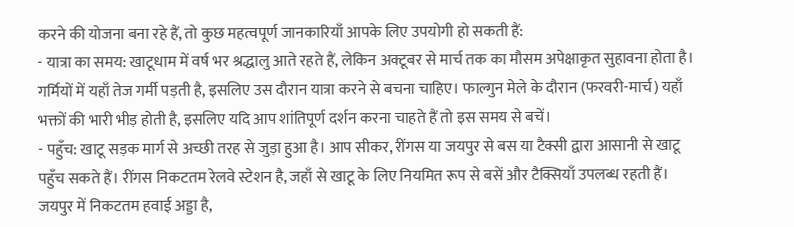करने की योजना बना रहे हैं, तो कुछ महत्वपूर्ण जानकारियाँ आपके लिए उपयोगी हो सकती हैं:
- यात्रा का समय: खाटूधाम में वर्ष भर श्रद्धालु आते रहते हैं, लेकिन अक्टूबर से मार्च तक का मौसम अपेक्षाकृत सुहावना होता है। गर्मियों में यहाँ तेज गर्मी पड़ती है, इसलिए उस दौरान यात्रा करने से बचना चाहिए। फाल्गुन मेले के दौरान (फरवरी-मार्च) यहाँ भक्तों की भारी भीड़ होती है, इसलिए यदि आप शांतिपूर्ण दर्शन करना चाहते हैं तो इस समय से बचें।
- पहुँच: खाटू सड़क मार्ग से अच्छी तरह से जुड़ा हुआ है। आप सीकर, रींगस या जयपुर से बस या टैक्सी द्वारा आसानी से खाटू पहुँच सकते हैं। रींगस निकटतम रेलवे स्टेशन है, जहाँ से खाटू के लिए नियमित रूप से बसें और टैक्सियाँ उपलब्ध रहती हैं। जयपुर में निकटतम हवाई अड्डा है,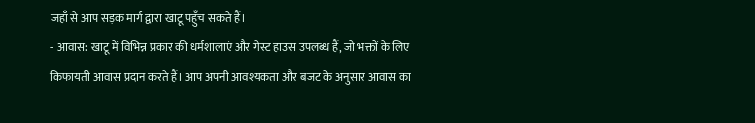जहाँ से आप सड़क मार्ग द्वारा खाटू पहुँच सकते हैं।
- आवास: खाटू में विभिन्न प्रकार की धर्मशालाएं और गेस्ट हाउस उपलब्ध हैं, जो भक्तों के लिए किफायती आवास प्रदान करते हैं। आप अपनी आवश्यकता और बजट के अनुसार आवास का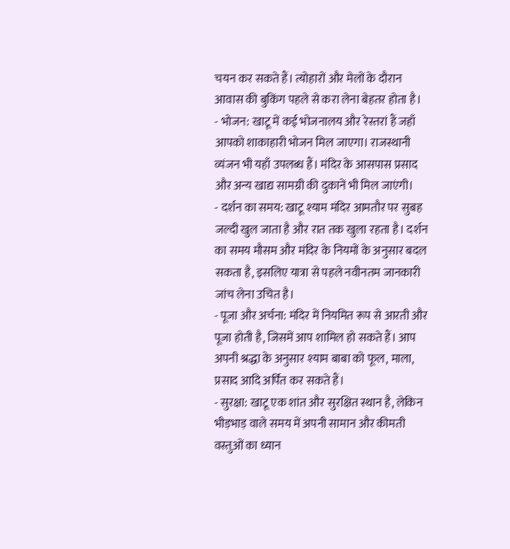चयन कर सकते हैं। त्योहारों और मेलों के दौरान आवास की बुकिंग पहले से करा लेना बेहतर होता है।
- भोजन: खाटू में कई भोजनालय और रेस्तरां हैं जहाँ आपको शाकाहारी भोजन मिल जाएगा। राजस्थानी व्यंजन भी यहाँ उपलब्ध हैं। मंदिर के आसपास प्रसाद और अन्य खाद्य सामग्री की दुकानें भी मिल जाएंगी।
- दर्शन का समय: खाटू श्याम मंदिर आमतौर पर सुबह जल्दी खुल जाता है और रात तक खुला रहता है। दर्शन का समय मौसम और मंदिर के नियमों के अनुसार बदल सकता है, इसलिए यात्रा से पहले नवीनतम जानकारी जांच लेना उचित है।
- पूजा और अर्चना: मंदिर में नियमित रूप से आरती और पूजा होती है, जिसमें आप शामिल हो सकते हैं। आप अपनी श्रद्धा के अनुसार श्याम बाबा को फूल, माला, प्रसाद आदि अर्पित कर सकते हैं।
- सुरक्षा: खाटू एक शांत और सुरक्षित स्थान है, लेकिन भीड़भाड़ वाले समय में अपनी सामान और कीमती वस्तुओं का ध्यान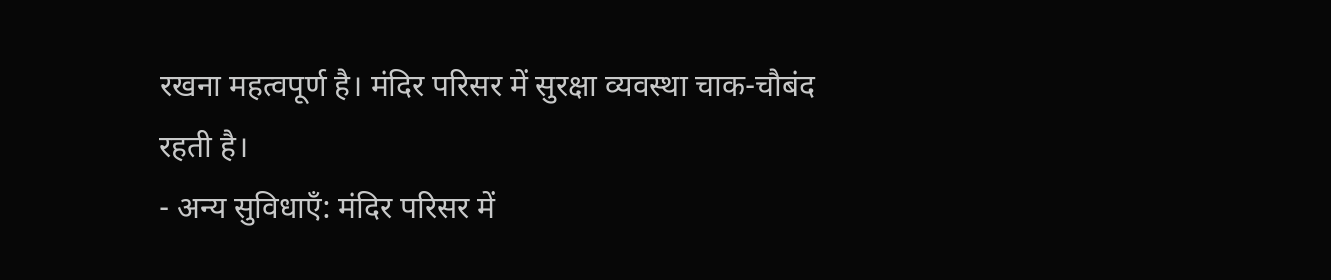रखना महत्वपूर्ण है। मंदिर परिसर में सुरक्षा व्यवस्था चाक-चौबंद रहती है।
- अन्य सुविधाएँ: मंदिर परिसर में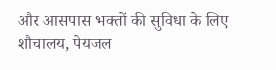और आसपास भक्तों की सुविधा के लिए शौचालय, पेयजल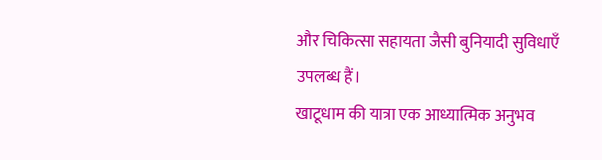और चिकित्सा सहायता जैसी बुनियादी सुविधाएँ उपलब्ध हैं।
खाटूधाम की यात्रा एक आध्यात्मिक अनुभव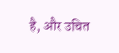है, और उचित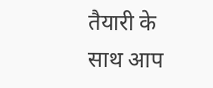तैयारी के साथ आप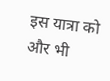इस यात्रा को और भी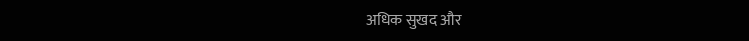अधिक सुखद और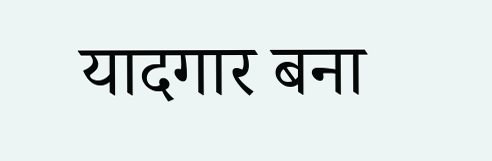यादगार बना